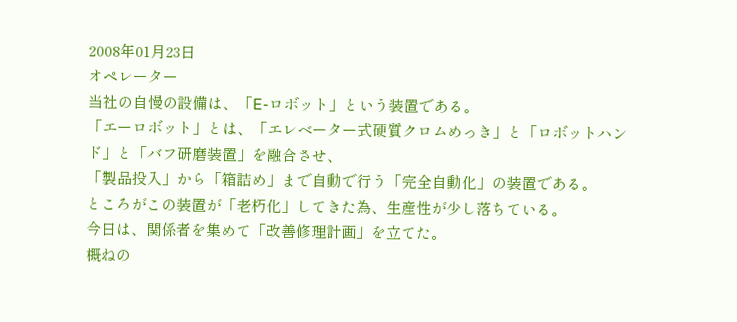2008年01月23日
オペレーター
当社の自慢の設備は、「E-ロボット」という装置である。
「エーロボット」とは、「エレベーター式硬質クロムめっき」と「ロボットハンド」と「バフ研磨装置」を融合させ、
「製品投入」から「箱詰め」まで自動で行う「完全自動化」の装置である。
ところがこの装置が「老朽化」してきた為、生産性が少し落ちている。
今日は、関係者を集めて「改善修理計画」を立てた。
概ねの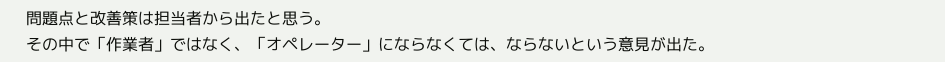問題点と改善策は担当者から出たと思う。
その中で「作業者」ではなく、「オペレーター」にならなくては、ならないという意見が出た。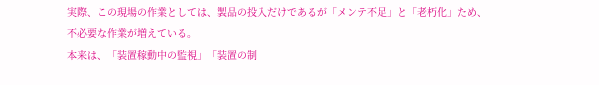実際、この現場の作業としては、製品の投入だけであるが「メンテ不足」と「老朽化」ため、
不必要な作業が増えている。
本来は、「装置稼動中の監視」「装置の制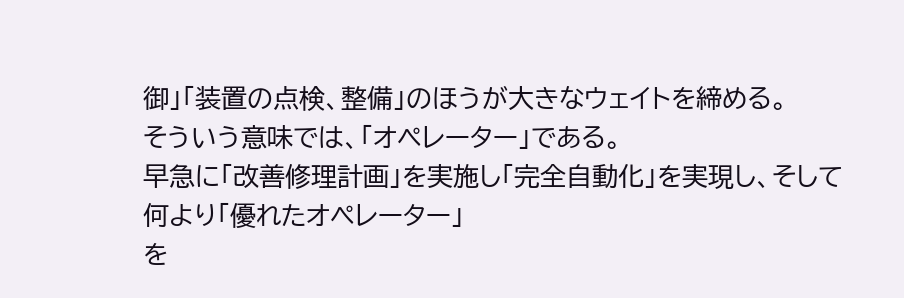御」「装置の点検、整備」のほうが大きなウェイトを締める。
そういう意味では、「オペレーター」である。
早急に「改善修理計画」を実施し「完全自動化」を実現し、そして何より「優れたオペレーター」
を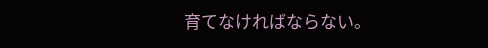育てなければならない。